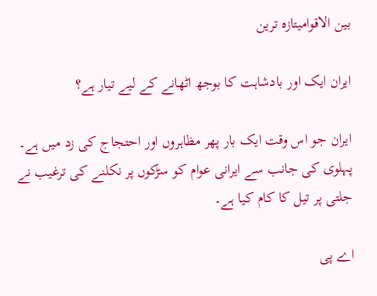بین الاقوامیتازہ ترین

ایران ایک اور بادشاہت کا بوجھ اٹھانے کے لیے تیار ہے؟

ایران جو اس وقت ایک بار پھر مظاہروں اور احتجاج کی زد میں ہے۔ پہلوی کی جانب سے ایرانی عوام کو سڑکوں پر نکلنے کی ترغیب نے جلتی پر تیل کا کام کیا ہے۔

اے پی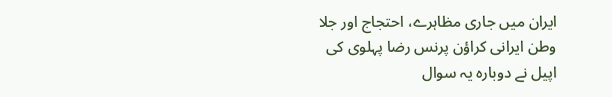ایران میں جاری مظاہرے، احتجاج اور جلا وطن ایرانی کراؤن پرنس رضا پہلوی کی اپیل نے دوبارہ یہ سوال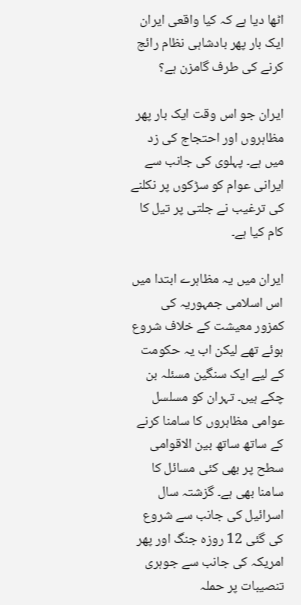اٹھا دیا ہے کہ کیا واقعی ایران ایک بار پھر بادشاہی نظام رائج کرنے کی طرف گامزن ہے؟

ایران جو اس وقت ایک بار پھر مظاہروں اور احتجاج کی زد میں ہے۔ پہلوی کی جانب سے ایرانی عوام کو سڑکوں پر نکلنے کی ترغیب نے جلتی پر تیل کا کام کیا ہے۔

ایران میں یہ مظاہرے ابتدا میں اس اسلامی جمہوریہ کی کمزور معیشت کے خلاف شروع ہوئے تھے لیکن اب یہ حکومت کے لیے ایک سنگین مسئلہ بن چکے ہیں۔ تہران کو مسلسل عوامی مظاہروں کا سامنا کرنے کے ساتھ ساتھ بین الاقوامی سطح پر بھی کئی مسائل کا سامنا بھی ہے۔ گزشتہ سال اسرائیل کی جانب سے شروع کی گئی 12 روزہ جنگ اور پھر امریکہ کی جانب سے جوہری تنصیبات پر حملہ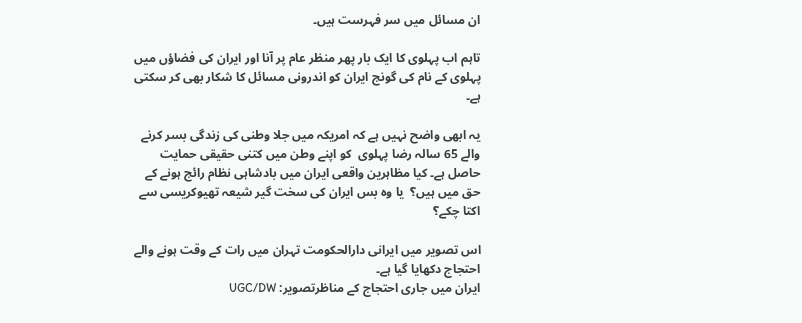ان مسائل میں سر فہرست ہیں۔

تاہم اب پہلوی کا ایک بار پھر منظر عام پر آنا اور ایران کی فضاؤں میں پہلوی کے نام کی گونج ایران کو اندرونی مسائل کا شکار بھی کر سکتی ہے۔

یہ ابھی واضح نہیں ہے کہ امریکہ میں جلا وطنی کی زندگی بسر کرنے والے 65 سالہ رضا پہلوی  کو اپنے وطن میں کتنی حقیقی حمایت حاصل ہے۔ کیا مظاہرین واقعی ایران میں بادشاہی نظام رائج ہونے کے حق میں ہیں؟  یا وہ بس ایران کی سخت گیر شیعہ تھیوکریسی سے اکتا چکے؟

اس تصویر میں ایرانی دارالحکومت تہران میں رات کے وقت ہونے والے احتجاج دکھایا گیا ہے۔
ایران میں جاری احتجاج کے مناظرتصویر: UGC/DW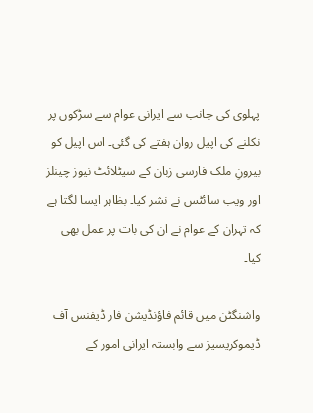پہلوی کی جانب سے ایرانی عوام سے سڑکوں پر نکلنے کی اپیل روان ہفتے کی گئی۔ اس اپیل کو بیرونِ ملک فارسی زبان کے سیٹلائٹ نیوز چینلز اور ویب سائٹس نے نشر کیا۔ بظاہر ایسا لگتا ہے کہ تہران کے عوام نے ان کی بات پر عمل بھی کیا۔

واشنگٹن میں قائم فاؤنڈیشن فار ڈیفنس آف ڈیموکریسیز سے وابستہ ایرانی امور کے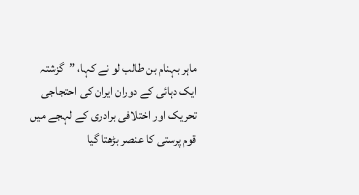ماہر بہنام بن طالب لو نے کہا، ”گزشتہ ایک دہائی کے دوران ایران کی احتجاجی تحریک اور اختلافی برادری کے لہجے میں قوم پرستی کا عنصر بڑھتا گیا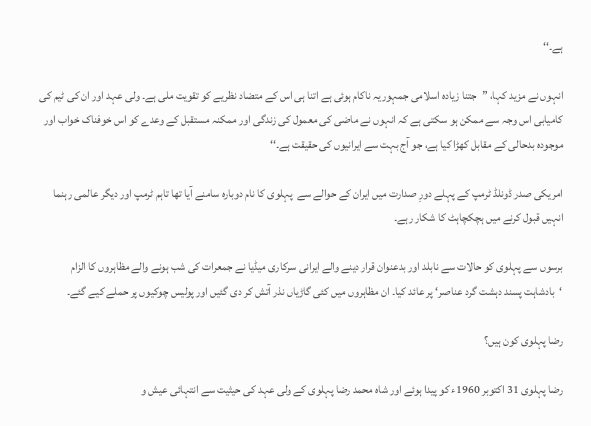ہے۔‘‘

انہوں نے مزید کہا، ”جتنا زیادہ اسلامی جمہوریہ ناکام ہوئی ہے اتنا ہی اس کے متضاد نظریے کو تقویت ملی ہے۔ ولی عہد اور ان کی ٹیم کی کامیابی اس وجہ سے ممکن ہو سکتی ہے کہ انہوں نے ماضی کی معمول کی زندگی اور ممکنہ مستقبل کے وعدے کو اس خوفناک خواب اور موجودہ بدحالی کے مقابل کھڑا کیا ہے، جو آج بہت سے ایرانیوں کی حقیقت ہے۔‘‘

امریکی صدر ڈونلڈ ٹرمپ کے پہلے دورِ صدارت میں ایران کے حوالے سے  پہلوی کا نام دوبارہ سامنے آیا تھا تاہم ٹرمپ اور دیگر عالمی رہنما انہیں قبول کرنے میں ہچکچاہٹ کا شکار رہے۔

برسوں سے پہلوی کو حالات سے نابلد اور بدعنوان قرار دینے والے ایرانی سرکاری میڈیا نے جمعرات کی شب ہونے والے مظاہروں کا الزام ‘بادشاہت پسند دہشت گرد عناصر‘ پر عائد کیا۔ ان مظاہروں میں کئی گاڑیاں نذر آتش کر دی گئیں اور پولیس چوکیوں پر حملے کیے گئے۔

رضا پہلوی کون ہیں؟

رضا پہلوی 31 اکتوبر 1960ء کو پیدا ہوئے اور شاہ محمد رضا پہلوی کے ولی عہد کی حیثیت سے انتہائی عیش و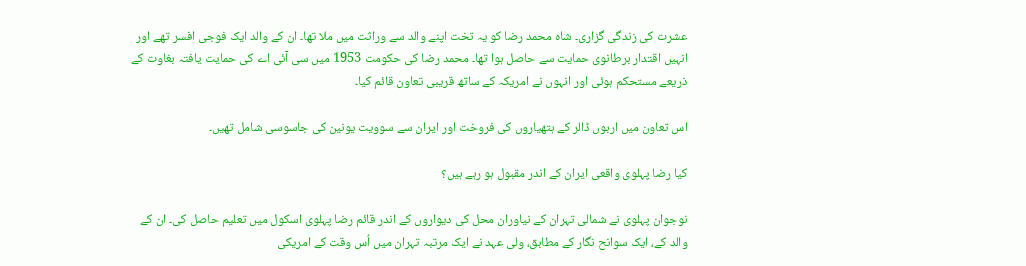عشرت کی زندگی گزاری۔ شاہ محمد رضا کو یہ تخت اپنے والد سے وراثت میں ملا تھا۔ ان کے والد ایک فوجی افسر تھے اور انہیں اقتدار برطانوی حمایت سے حاصل ہوا تھا۔ محمد رضا کی حکومت 1953 میں سی آئی اے کی حمایت یافتہ بغاوت کے ذریعے مستحکم ہوئی اور انہوں نے امریکہ کے ساتھ قریبی تعاون قائم کیا۔

اس تعاون میں اربوں ڈالر کے ہتھیاروں کی فروخت اور ایران سے سوویت یونین کی جاسوسی شامل تھیں۔

کیا رضا پہلوی واقعی ایران کے اندر مقبول ہو رہے ہیں؟

نوجوان پہلوی نے شمالی تہران کے نیاوران محل کی دیواروں کے اندر قائم رضا پہلوی اسکول میں تعلیم حاصل کی۔ ان کے والد کے، ایک سوانح نگار کے مطابق، ولی عہد نے ایک مرتبہ تہران میں اُس وقت کے امریکی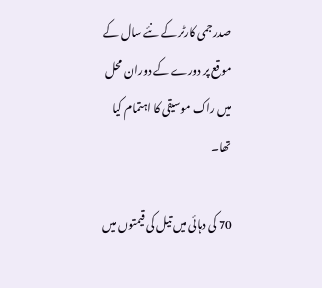صدر جمی کارٹر کے نئے سال کے موقع پر دورے کے دوران محل میں راک موسیقی کا اہتمام کیا تھا۔

70 کی دہائی میں تیل کی قیمتوں میں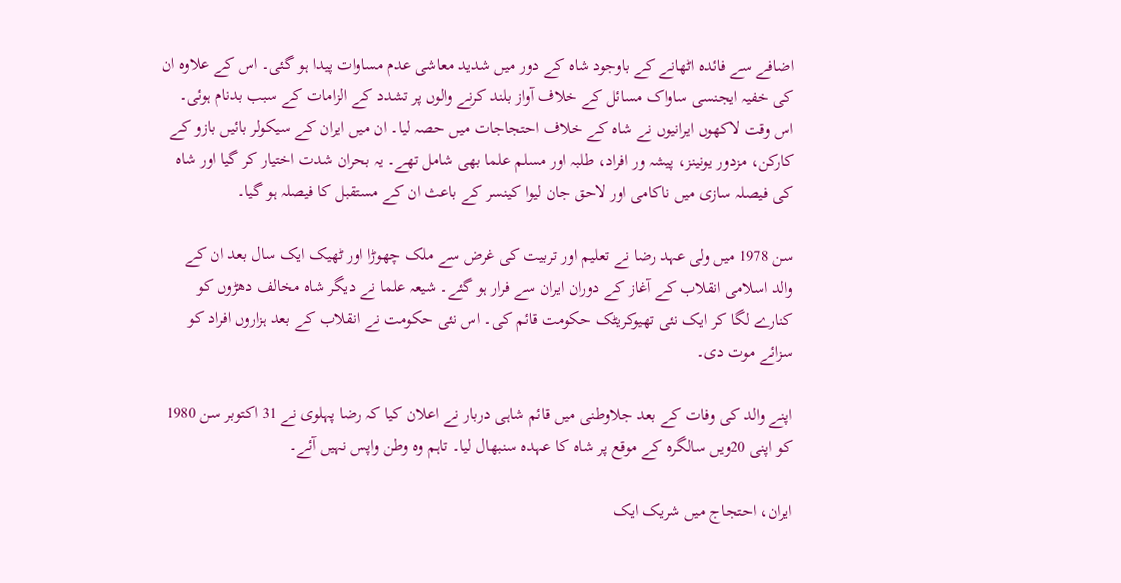اضافے سے فائدہ اٹھانے کے باوجود شاہ کے دور میں شدید معاشی عدم مساوات پیدا ہو گئی۔ اس کے علاوہ ان کی خفیہ ایجنسی ساواک مسائل کے خلاف آواز بلند کرنے والوں پر تشدد کے الزامات کے سبب بدنام ہوئی۔ اس وقت لاکھوں ایرانیوں نے شاہ کے خلاف احتجاجات میں حصہ لیا۔ ان میں ایران کے سیکولر بائیں بازو کے کارکن، مزدور یونینز، پیشہ ور افراد، طلبہ اور مسلم علما بھی شامل تھے۔ یہ بحران شدت اختیار کر گیا اور شاہ کی فیصلہ سازی میں ناکامی اور لاحق جان لیوا کینسر کے باعث ان کے مستقبل کا فیصلہ ہو گیا۔

سن 1978 میں ولی عہد رضا نے تعلیم اور تربیت کی غرض سے ملک چھوڑا اور ٹھیک ایک سال بعد ان کے والد اسلامی انقلاب کے آغاز کے دوران ایران سے فرار ہو گئے۔ شیعہ علما نے دیگر شاہ مخالف دھڑوں کو کنارے لگا کر ایک نئی تھیوکریٹک حکومت قائم کی۔ اس نئی حکومت نے انقلاب کے بعد ہزاروں افراد کو سزائے موت دی۔

اپنے والد کی وفات کے بعد جلاوطنی میں قائم شاہی دربار نے اعلان کیا کہ رضا پہلوی نے 31 اکتوبر سن 1980 کو اپنی 20ویں سالگرہ کے موقع پر شاہ کا عہدہ سنبھال لیا۔ تاہم وہ وطن واپس نہیں آئے۔

ایران، احتجاج میں شریک ایک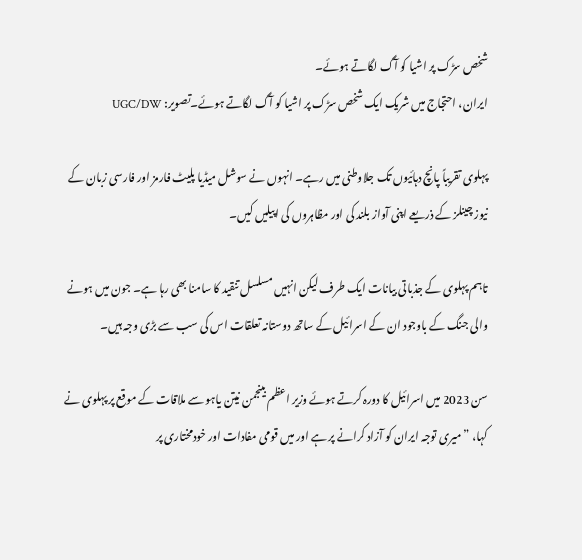شخص سڑک پر اشیا کو آگ لگاتے ہوئے۔
ایران، احتجاج میں شریک ایک شخص سڑک پر اشیا کو آگ لگاتے ہوئے۔تصویر: UGC/DW

پہلوی تقریباً پانچ دہائیوں تک جلاوطنی میں رہے۔ انہوں نے سوشل میڈیا پلیٹ فارمز اور فارسی زبان کے نیوز چینلز کے ذریعے اپنی آواز بلند کی اور مظاہروں کی اپیلیں کیں۔

تاہم پہلوی کے جذباتی بیانات ایک طرف لیکن انہیں مسلسل تنقید کا سامنا بھی رہا ہے۔ جون میں ہونے والی جنگ کے باوجود ان کے اسرائیل کے ساتھ دوستانہ تعلقات اس کی سب سے بڑی وجہ ہیں۔

سن 2023 میں اسرائیل کا دورہ کرتے ہوئے وزیر اعظم بینجمن نیتن یاہو سے ملاقات کے موقع پر پہلوی نے کہا، ”میری توجہ ایران کو آزاد کرانے پر ہے اور میں قومی مفادات اور خودمختاری پر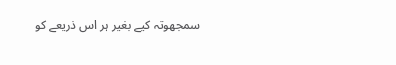سمجھوتہ کیے بغیر ہر اس ذریعے کو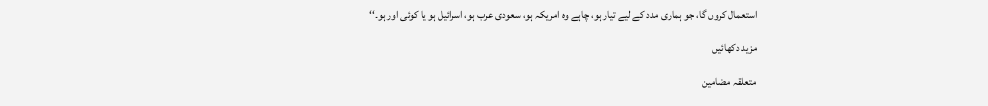استعمال کروں گا، جو ہماری مدد کے لیے تیار ہو، چاہے وہ امریکہ ہو، سعودی عرب ہو، اسرائیل ہو یا کوئی اور ہو۔‘‘

مزید دکھائیں

متعلقہ مضامین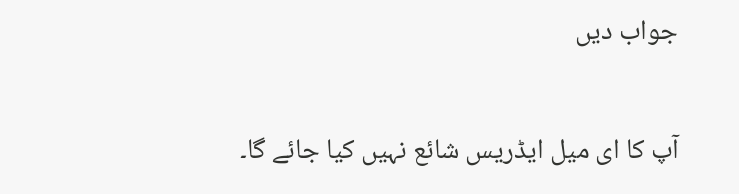جواب دیں

آپ کا ای میل ایڈریس شائع نہیں کیا جائے گا۔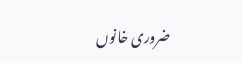ضروری خانوں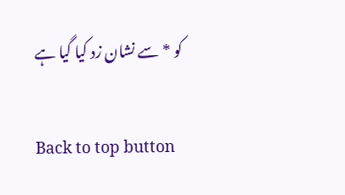کو * سے نشان زد کیا گیا ہے

Back to top button